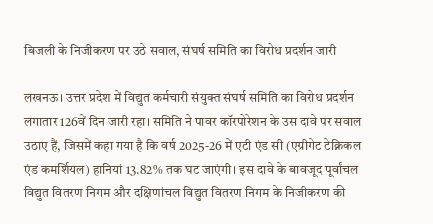बिजली के निजीकरण पर उठे सवाल, संघर्ष समिति का विरोध प्रदर्शन जारी

लखनऊ। उत्तर प्रदेश में विद्युत कर्मचारी संयुक्त संघर्ष समिति का विरोध प्रदर्शन लगातार 126वें दिन जारी रहा। समिति ने पावर कॉरपोरेशन के उस दावे पर सवाल उठाए हैं, जिसमें कहा गया है कि वर्ष 2025-26 में एटी एंड सी (एग्रीगेट टेक्निकल एंड कमर्शियल) हानियां 13.82% तक घट जाएंगी। इस दावे के बावजूद पूर्वांचल विद्युत वितरण निगम और दक्षिणांचल विद्युत वितरण निगम के निजीकरण की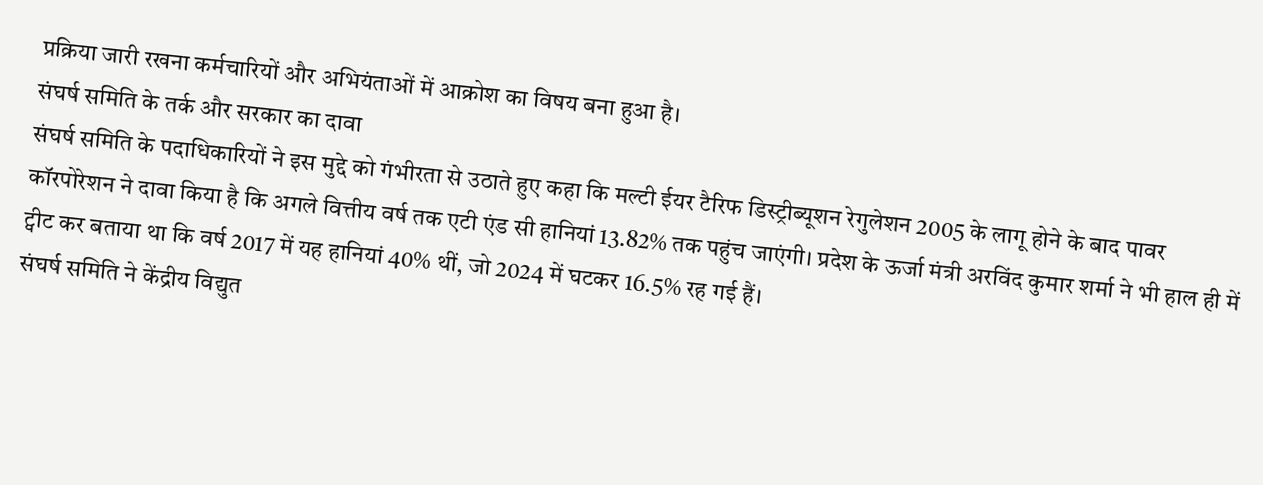प्रक्रिया जारी रखना कर्मचारियों और अभियंताओं में आक्रोश का विषय बना हुआ है।
संघर्ष समिति के तर्क और सरकार का दावा
संघर्ष समिति के पदाधिकारियों ने इस मुद्दे को गंभीरता से उठाते हुए कहा कि मल्टी ईयर टैरिफ डिस्ट्रीब्यूशन रेगुलेशन 2005 के लागू होने के बाद पावर कॉरपोरेशन ने दावा किया है कि अगले वित्तीय वर्ष तक एटी एंड सी हानियां 13.82% तक पहुंच जाएंगी। प्रदेश के ऊर्जा मंत्री अरविंद कुमार शर्मा ने भी हाल ही में ट्वीट कर बताया था कि वर्ष 2017 में यह हानियां 40% थीं, जो 2024 में घटकर 16.5% रह गई हैं।
संघर्ष समिति ने केंद्रीय विद्युत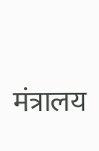मंत्रालय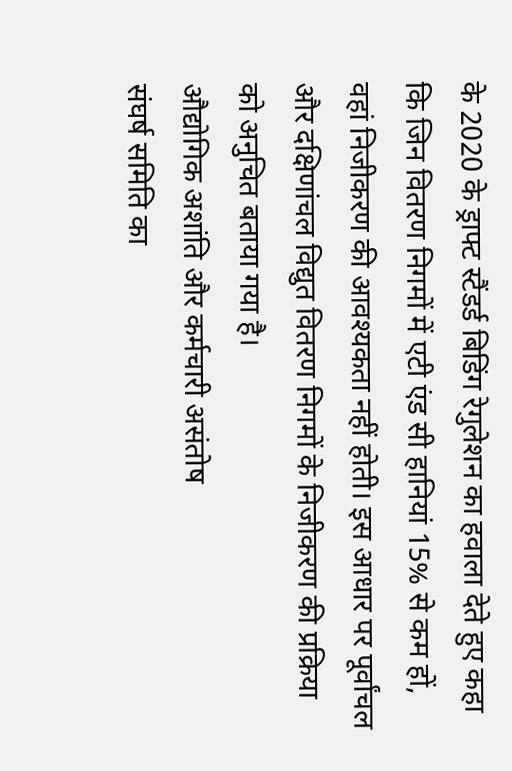के 2020 के ड्राफ्ट स्टैंडर्ड बिडिंग रेगुलेशन का हवाला देते हुए कहा कि जिन वितरण निगमों में एटी एंड सी हानियां 15% से कम हों, वहां निजीकरण की आवश्यकता नहीं होती। इस आधार पर पूर्वांचल और दक्षिणांचल विद्युत वितरण निगमों के निजीकरण की प्रक्रिया को अनुचित बताया गया है।
औद्योगिक अशांति और कर्मचारी असंतोष
संघर्ष समिति का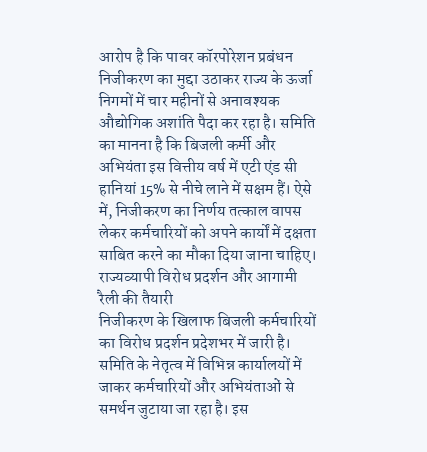आरोप है कि पावर कॉरपोरेशन प्रबंधन निजीकरण का मुद्दा उठाकर राज्य के ऊर्जा निगमों में चार महीनों से अनावश्यक औद्योगिक अशांति पैदा कर रहा है। समिति का मानना है कि बिजली कर्मी और अभियंता इस वित्तीय वर्ष में एटी एंड सी हानियां 15% से नीचे लाने में सक्षम हैं। ऐसे में, निजीकरण का निर्णय तत्काल वापस लेकर कर्मचारियों को अपने कार्यों में दक्षता साबित करने का मौका दिया जाना चाहिए।
राज्यव्यापी विरोध प्रदर्शन और आगामी रैली की तैयारी
निजीकरण के खिलाफ बिजली कर्मचारियों का विरोध प्रदर्शन प्रदेशभर में जारी है। समिति के नेतृत्व में विभिन्न कार्यालयों में जाकर कर्मचारियों और अभियंताओं से समर्थन जुटाया जा रहा है। इस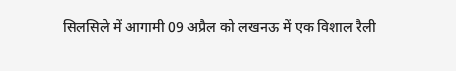सिलसिले में आगामी 09 अप्रैल को लखनऊ में एक विशाल रैली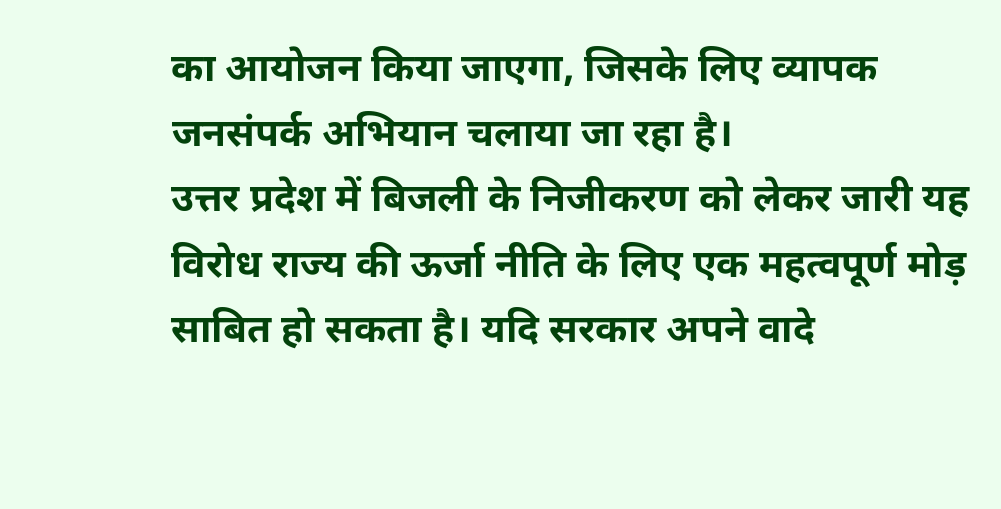का आयोजन किया जाएगा, जिसके लिए व्यापक जनसंपर्क अभियान चलाया जा रहा है।
उत्तर प्रदेश में बिजली के निजीकरण को लेकर जारी यह विरोध राज्य की ऊर्जा नीति के लिए एक महत्वपूर्ण मोड़ साबित हो सकता है। यदि सरकार अपने वादे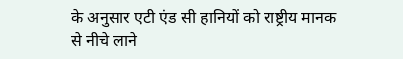के अनुसार एटी एंड सी हानियों को राष्ट्रीय मानक से नीचे लाने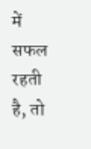में सफल रहती है, तो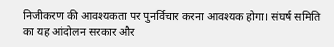निजीकरण की आवश्यकता पर पुनर्विचार करना आवश्यक होगा। संघर्ष समिति का यह आंदोलन सरकार और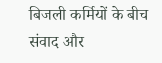बिजली कर्मियों के बीच संवाद और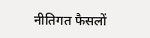नीतिगत फैसलों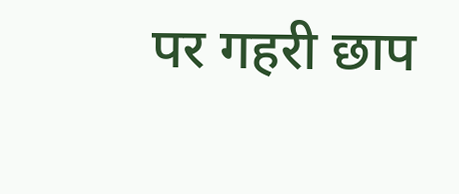पर गहरी छाप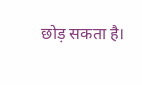छोड़ सकता है।